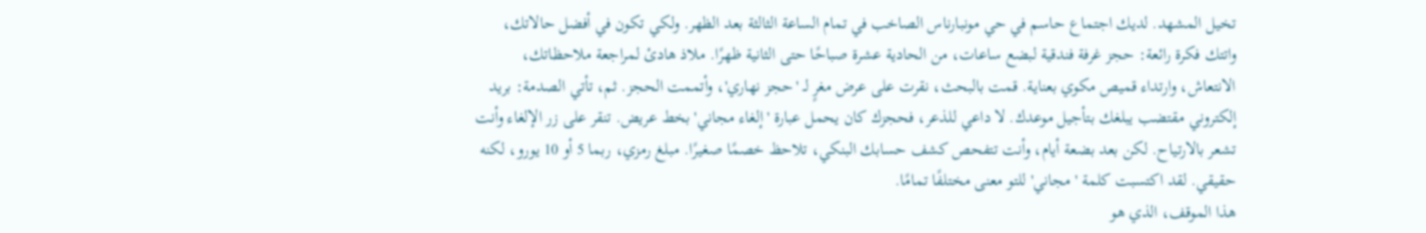تخيل المشهد. لديك اجتماع حاسم في حي مونبارناس الصاخب في تمام الساعة الثالثة بعد الظهر. ولكي تكون في أفضل حالاتك، واتتك فكرة رائعة: حجز غرفة فندقية لبضع ساعات، من الحادية عشرة صباحًا حتى الثانية ظهرًا. ملاذ هادئ لمراجعة ملاحظاتك، الانتعاش، وارتداء قميص مكوي بعناية. قمت بالبحث، نقرت على عرض مغرٍ لـ 'حجز نهاري'، وأتممت الحجز. ثم، تأتي الصدمة: بريد إلكتروني مقتضب يبلغك بتأجيل موعدك. لا داعي للذعر، فحجزك كان يحمل عبارة 'إلغاء مجاني' بخط عريض. تنقر على زر الإلغاء وأنت تشعر بالارتياح. لكن بعد بضعة أيام، وأنت تتفحص كشف حسابك البنكي، تلاحظ خصمًا صغيرًا. مبلغ رمزي، ربما 5 أو 10 يورو، لكنه حقيقي. لقد اكتسبت كلمة 'مجاني' للتو معنى مختلفًا تمامًا.
هذا الموقف، الذي هو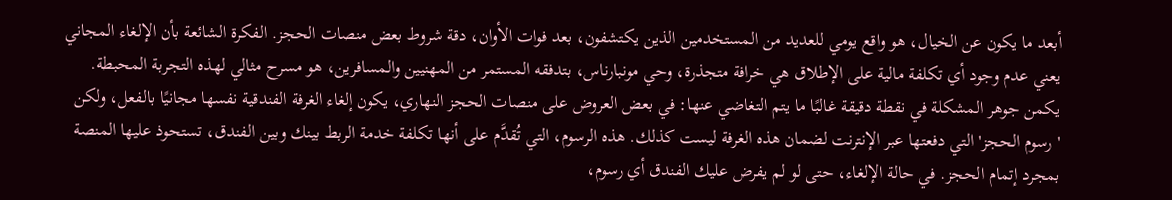أبعد ما يكون عن الخيال، هو واقع يومي للعديد من المستخدمين الذين يكتشفون، بعد فوات الأوان، دقة شروط بعض منصات الحجز. الفكرة الشائعة بأن الإلغاء المجاني يعني عدم وجود أي تكلفة مالية على الإطلاق هي خرافة متجذرة، وحي مونبارناس، بتدفقه المستمر من المهنيين والمسافرين، هو مسرح مثالي لهذه التجربة المحبطة.
يكمن جوهر المشكلة في نقطة دقيقة غالبًا ما يتم التغاضي عنها: في بعض العروض على منصات الحجز النهاري، يكون إلغاء الغرفة الفندقية نفسها مجانيًا بالفعل، ولكن 'رسوم الحجز' التي دفعتها عبر الإنترنت لضمان هذه الغرفة ليست كذلك. هذه الرسوم، التي تُقدَّم على أنها تكلفة خدمة الربط بينك وبين الفندق، تستحوذ عليها المنصة بمجرد إتمام الحجز. في حالة الإلغاء، حتى لو لم يفرض عليك الفندق أي رسوم،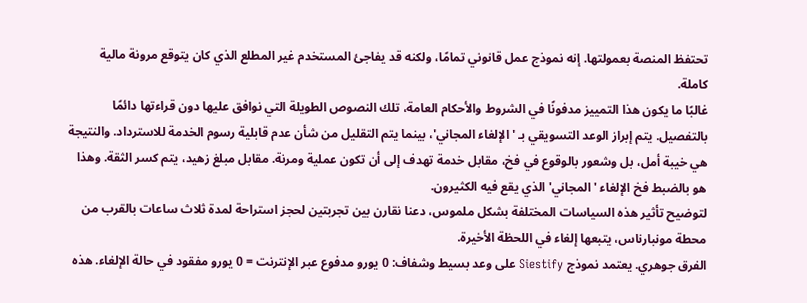تحتفظ المنصة بعمولتها. إنه نموذج عمل قانوني تمامًا، ولكنه قد يفاجئ المستخدم غير المطلع الذي كان يتوقع مرونة مالية كاملة.
غالبًا ما يكون هذا التمييز مدفونًا في الشروط والأحكام العامة، تلك النصوص الطويلة التي نوافق عليها دون قراءتها دائمًا بالتفصيل. يتم إبراز الوعد التسويقي بـ 'الإلغاء المجاني'، بينما يتم التقليل من شأن عدم قابلية رسوم الخدمة للاسترداد. والنتيجة هي خيبة أمل، بل وشعور بالوقوع في فخ، مقابل خدمة تهدف إلى أن تكون عملية ومرنة. مقابل مبلغ زهيد، يتم كسر الثقة. وهذا هو بالضبط فخ الإلغاء 'المجاني' الذي يقع فيه الكثيرون.
لتوضيح تأثير هذه السياسات المختلفة بشكل ملموس، دعنا نقارن بين تجربتين لحجز استراحة لمدة ثلاث ساعات بالقرب من محطة مونبارناس، يتبعها إلغاء في اللحظة الأخيرة.
الفرق جوهري. يعتمد نموذج Siestify على وعد بسيط وشفاف: 0 يورو مدفوع عبر الإنترنت = 0 يورو مفقود في حالة الإلغاء. هذه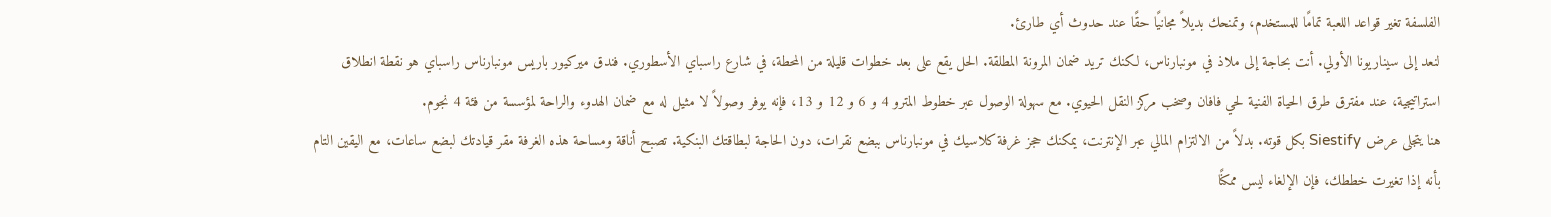الفلسفة تغير قواعد اللعبة تمامًا للمستخدم، وتمنحك بديلاً مجانيًا حقًا عند حدوث أي طارئ.
لنعد إلى سيناريونا الأولي. أنت بحاجة إلى ملاذ في مونبارناس، لكنك تريد ضمان المرونة المطلقة. الحل يقع على بعد خطوات قليلة من المحطة، في شارع راسباي الأسطوري. فندق ميركيور باريس مونبارناس راسباي هو نقطة انطلاق استراتيجية، عند مفترق طرق الحياة الفنية لحي فافان وصخب مركز النقل الحيوي. مع سهولة الوصول عبر خطوط المترو 4 و 6 و 12 و 13، فإنه يوفر وصولاً لا مثيل له مع ضمان الهدوء والراحة لمؤسسة من فئة 4 نجوم.
هنا يتجلى عرض Siestify بكل قوته. بدلاً من الالتزام المالي عبر الإنترنت، يمكنك حجز غرفة كلاسيك في مونبارناس ببضع نقرات، دون الحاجة لبطاقتك البنكية. تصبح أناقة ومساحة هذه الغرفة مقر قيادتك لبضع ساعات، مع اليقين التام بأنه إذا تغيرت خططك، فإن الإلغاء ليس ممكنًا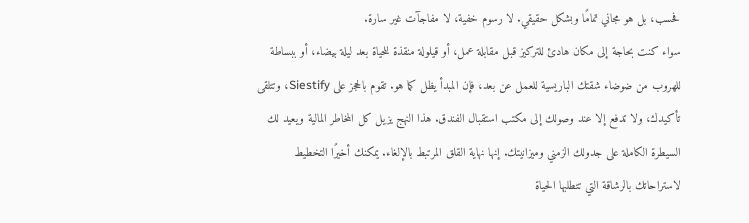فحسب، بل هو مجاني تمامًا وبشكل حقيقي. لا رسوم خفية، لا مفاجآت غير سارة.
سواء كنت بحاجة إلى مكان هادئ للتركيز قبل مقابلة عمل، أو قيلولة منقذة للحياة بعد ليلة بيضاء، أو ببساطة للهروب من ضوضاء شقتك الباريسية للعمل عن بعد، فإن المبدأ يظل كما هو. تقوم بالحجز على Siestify، وتتلقى تأكيدك، ولا تدفع إلا عند وصولك إلى مكتب استقبال الفندق. هذا النهج يزيل كل المخاطر المالية ويعيد لك السيطرة الكاملة على جدولك الزمني وميزانيتك. إنها نهاية القلق المرتبط بالإلغاء. يمكنك أخيرًا التخطيط لاستراحاتك بالرشاقة التي تتطلبها الحياة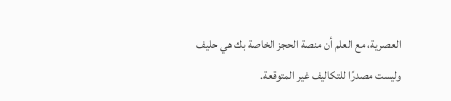العصرية، مع العلم أن منصة الحجز الخاصة بك هي حليف وليست مصدرًا للتكاليف غير المتوقعة.